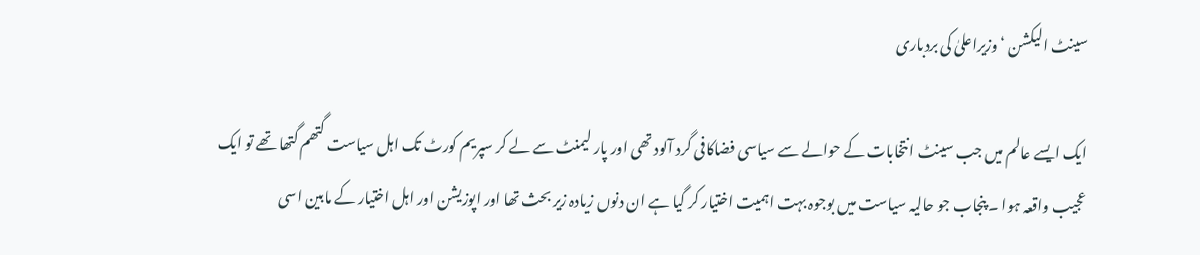سینٹ الیکشن ‘ وزیراعلیٰ کی بردباری

ایک ایسے عالم میں جب سینٹ انتخابات کے حوالے سے سیاسی فضاکافی گرد آلود تھی اور پار لیمنٹ سے لے کر سپریم کورٹ تک اہل سیاست گتھم گتھا تھے تو ایک عجیب واقعہ ہوا ۔ پنجاب جو حالیہ سیاست میں بوجوہ بہت اہمیت اختیار کر گیا ہے ان دنوں زیادہ زیر بحث تھا اور اپوزیشن اور اہل اختیار کے مابین اسی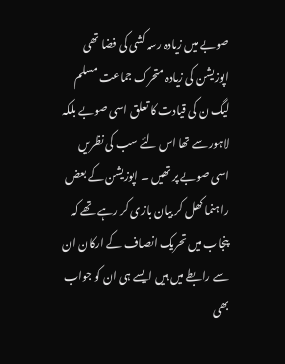صوبے میں زیادہ رسہ کشی کی فضا تھی اپوزیشن کی زیادہ متحرک جماعت مسلم لیگ ن کی قیادت کا تعلق اسی صوبے بلکہ لاہور سے تھا اس لئے سب کی نظریں اسی صوبے پر تھیں ۔ اپوزیشن کے بعض راہنما کھل کر بیان بازی کر رہے تھے کہ پنجاب میں تحریک انصاف کے ارکان ان سے رابطے میں ہیں ایسے ہی ان کو جواب بھی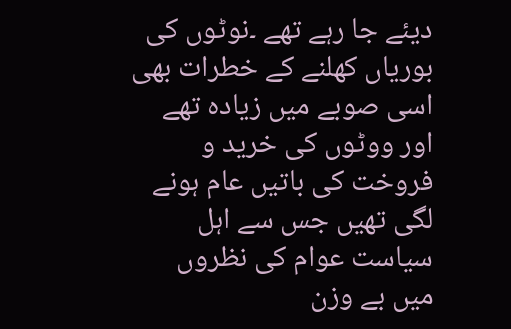دیئے جا رہے تھے ۔نوٹوں کی بوریاں کھلنے کے خطرات بھی اسی صوبے میں زیادہ تھے اور ووٹوں کی خرید و فروخت کی باتیں عام ہونے لگی تھیں جس سے اہل سیاست عوام کی نظروں میں بے وزن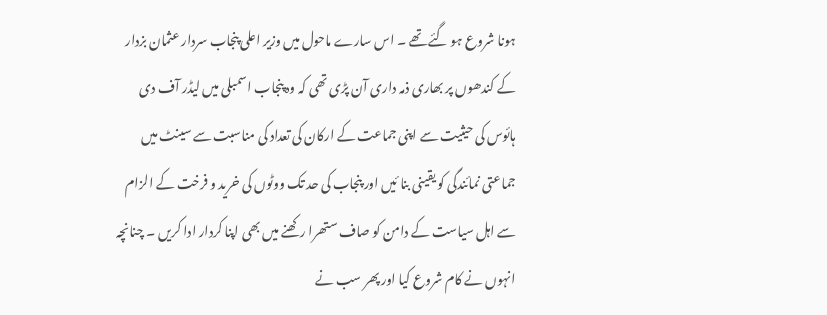ہونا شروع ہو گئے تھے ۔ اس سارے ماحول میں وزیر اعلی پنجاب سردار عثمان بزدار کے کندھوں پر بھاری ذمہ داری آن پڑی تھی کہ وہ پنجاب اسمبلی میں لیڈر آف دی ہائوس کی حیثیت سے اپنی جماعت کے ارکان کی تعداد کی مناسبت سے سینٹ میں جماعتی نمائندگی کو یقینی بنا ئیں اور پنجاب کی حد تک ووٹوں کی خرید و فرخت کے الزام سے اہل سیاست کے دامن کو صاف ستھرا رکھنے میں بھی اپنا کردار ادا کریں ۔ چنانچہ انہوں نے کام شروع کیا اور پھر سب نے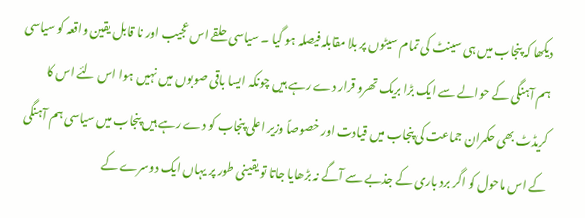دیکھا کہ پنجاب میں ہی سینٹ کی تمام سیٹوں پر بلا مقابلہ فیصلہ ہو گیا ۔ سیاسی حلقے اس عجیب اور نا قابل یقین واقعہ کو سیاسی ہم آہنگی کے حوالے سے ایک بڑا بریک تھرو قرار دے رہے ہیں چونکہ ایسا باقی صوبوں میں نہیں ہوا اس لئے اس کا کریڈٹ بھی حکمران جماعت کی پنجاب میں قیادت اور خصوصاً وزیر اعلی پنجاب کو دے رہے ہیں پنجاب میں سیاسی ہم آہنگی کے اس ماحول کو اگر برد باری کے جذبے سے آگے نہ بڑھایا جاتا تو یقینی طور پر یہاں ایک دوسرے کے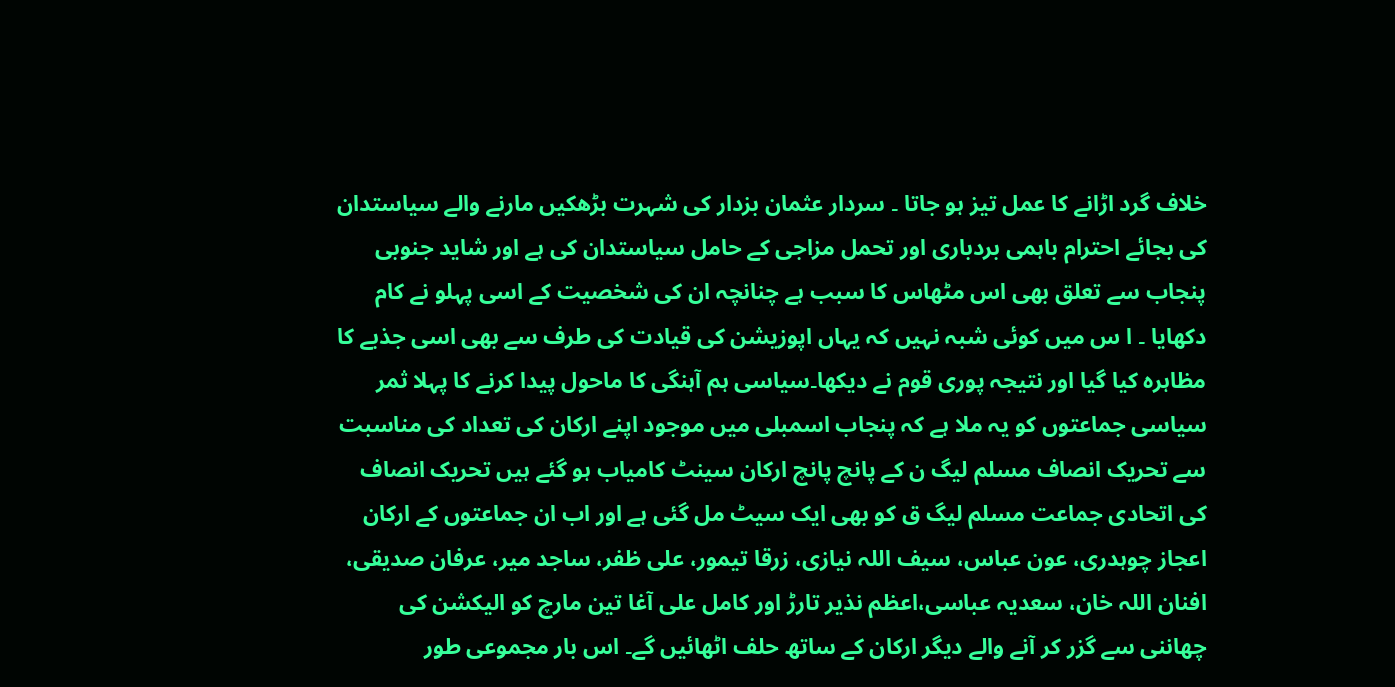خلاف گرد اڑانے کا عمل تیز ہو جاتا ۔ سردار عثمان بزدار کی شہرت بڑھکیں مارنے والے سیاستدان کی بجائے احترام باہمی بردباری اور تحمل مزاجی کے حامل سیاستدان کی ہے اور شاید جنوبی پنجاب سے تعلق بھی اس مٹھاس کا سبب ہے چنانچہ ان کی شخصیت کے اسی پہلو نے کام دکھایا ۔ ا س میں کوئی شبہ نہیں کہ یہاں اپوزیشن کی قیادت کی طرف سے بھی اسی جذبے کا مظاہرہ کیا گیا اور نتیجہ پوری قوم نے دیکھا۔سیاسی ہم آہنگی کا ماحول پیدا کرنے کا پہلا ثمر سیاسی جماعتوں کو یہ ملا ہے کہ پنجاب اسمبلی میں موجود اپنے ارکان کی تعداد کی مناسبت سے تحریک انصاف مسلم لیگ ن کے پانچ پانچ ارکان سینٹ کامیاب ہو گئے ہیں تحریک انصاف کی اتحادی جماعت مسلم لیگ ق کو بھی ایک سیٹ مل گئی ہے اور اب ان جماعتوں کے ارکان اعجاز چوہدری، عون عباس، سیف اللہ نیازی، زرقا تیمور، علی ظفر، ساجد میر، عرفان صدیقی، افنان اللہ خان، سعدیہ عباسی،اعظم نذیر تارڑ اور کامل علی آغا تین مارچ کو الیکشن کی چھاننی سے گزر کر آنے والے دیگر ارکان کے ساتھ حلف اٹھائیں گے۔ اس بار مجموعی طور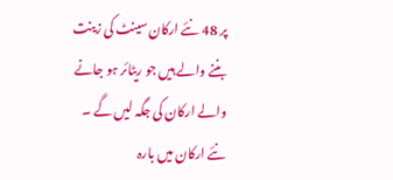پر 48 نئے ارکان سینٹ کی زینت بننے والے ہیں جو ریٹائر ہو جانے والے ارکان کی جگہ لیں گے ۔ نئے ارکان میں بارہ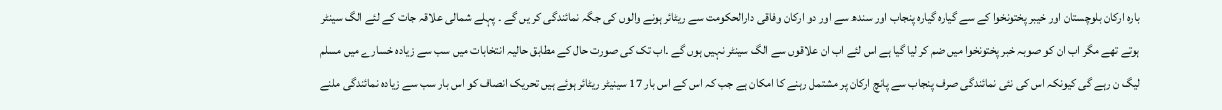بارہ ارکان بلوچستان اور خیبر پختونخوا کے سے گیارہ گیارہ پنجاب اور سندھ سے اور دو ارکان وفاقی دارالحکومت سے ریٹائر ہونے والوں کی جگہ نمائندگی کر یں گے ۔ پہلے شمالی علاقہ جات کے لئے الگ سینٹر ہوتے تھے مگر اب ان کو صوبہ خبر پختونخوا میں ضم کر لیا گیا ہے اس لئے اب ان علاقوں سے الگ سینٹر نہیں ہوں گے ۔اب تک کی صورت حال کے مطابق حالیہ انتخابات میں سب سے زیادہ خسارے میں مسلم لیگ ن رہے گی کیونکہ اس کی نئی نمائندگی صرف پنجاب سے پانچ ارکان پر مشتمل رہنے کا امکان ہے جب کہ اس کے اس بار 17 سینیٹر ریٹائر ہوئے ہیں تحریک انصاف کو اس بار سب سے زیادہ نمائندگی ملنے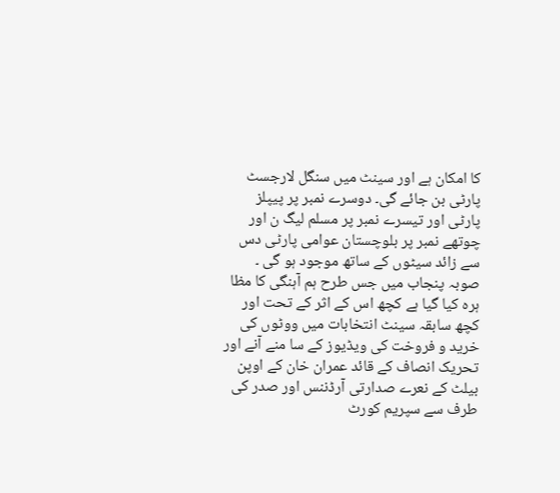کا امکان ہے اور سینٹ میں سنگل لارجسٹ پارٹی بن جائے گی۔ دوسرے نمبر پر پیپلز پارٹی اور تیسرے نمبر پر مسلم لیگ ن اور چوتھے نمبر پر بلوچستان عوامی پارٹی دس سے زائد سیٹوں کے ساتھ موجود ہو گی ۔ صوبہ پنجاب میں جس طرح ہم آہنگی کا مظا ہرہ کیا گیا ہے کچھ اس کے اثر کے تحت اور کچھ سابقہ سینٹ انتخابات میں ووٹوں کی خرید و فروخت کی ویڈیوز کے سا منے آنے اور تحریک انصاف کے قائد عمران خان کے اوپن بیلٹ کے نعرے صدارتی آرڈننس اور صدر کی طرف سے سپریم کورٹ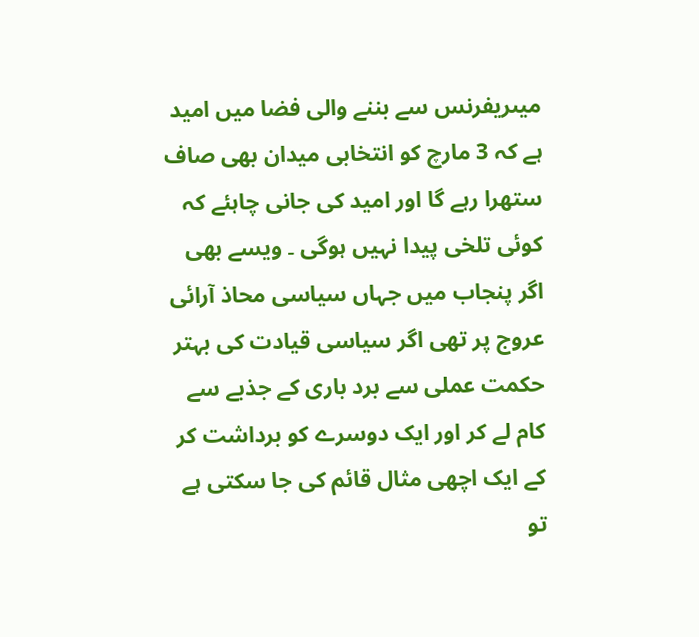میںریفرنس سے بننے والی فضا میں امید ہے کہ 3 مارچ کو انتخابی میدان بھی صاف ستھرا رہے گا اور امید کی جانی چاہئے کہ کوئی تلخی پیدا نہیں ہوگی ۔ ویسے بھی اگر پنجاب میں جہاں سیاسی محاذ آرائی عروج پر تھی اگر سیاسی قیادت کی بہتر حکمت عملی سے برد باری کے جذبے سے کام لے کر اور ایک دوسرے کو برداشت کر کے ایک اچھی مثال قائم کی جا سکتی ہے تو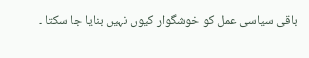باقی سیاسی عمل کو خوشگوار کیوں نہیں بنایا جا سکتا ۔